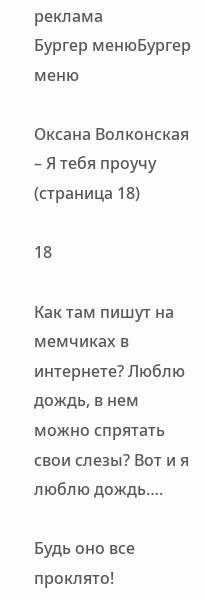реклама
Бургер менюБургер меню

Оксана Волконская – Я тебя проучу (страница 18)

18

Как там пишут на мемчиках в интернете? Люблю дождь, в нем можно спрятать свои слезы? Вот и я люблю дождь….

Будь оно все проклято!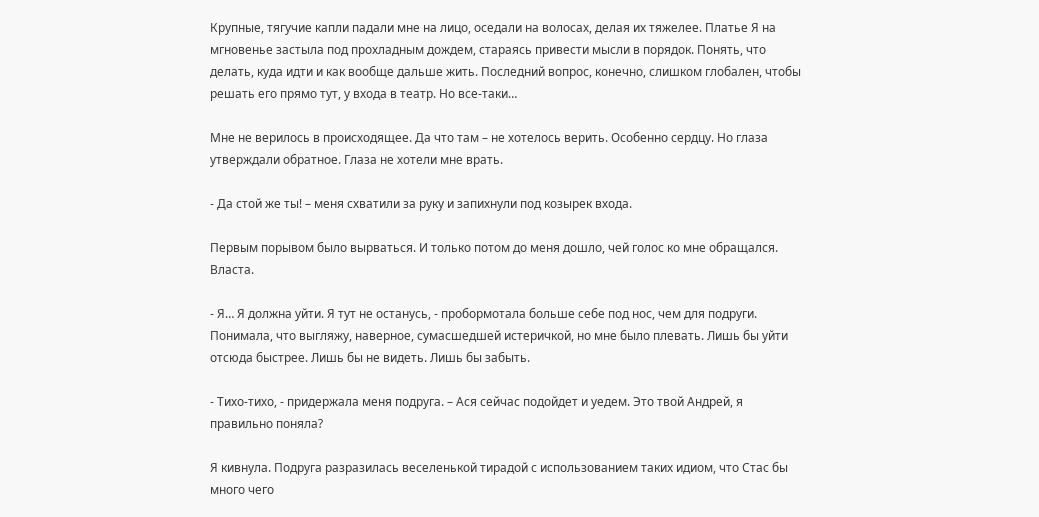Крупные, тягучие капли падали мне на лицо, оседали на волосах, делая их тяжелее. Платье Я на мгновенье застыла под прохладным дождем, стараясь привести мысли в порядок. Понять, что делать, куда идти и как вообще дальше жить. Последний вопрос, конечно, слишком глобален, чтобы решать его прямо тут, у входа в театр. Но все-таки…

Мне не верилось в происходящее. Да что там – не хотелось верить. Особенно сердцу. Но глаза утверждали обратное. Глаза не хотели мне врать.

- Да стой же ты! – меня схватили за руку и запихнули под козырек входа.

Первым порывом было вырваться. И только потом до меня дошло, чей голос ко мне обращался. Власта.

- Я… Я должна уйти. Я тут не останусь, - пробормотала больше себе под нос, чем для подруги. Понимала, что выгляжу, наверное, сумасшедшей истеричкой, но мне было плевать. Лишь бы уйти отсюда быстрее. Лишь бы не видеть. Лишь бы забыть.

- Тихо-тихо, - придержала меня подруга. – Ася сейчас подойдет и уедем. Это твой Андрей, я правильно поняла?

Я кивнула. Подруга разразилась веселенькой тирадой с использованием таких идиом, что Стас бы много чего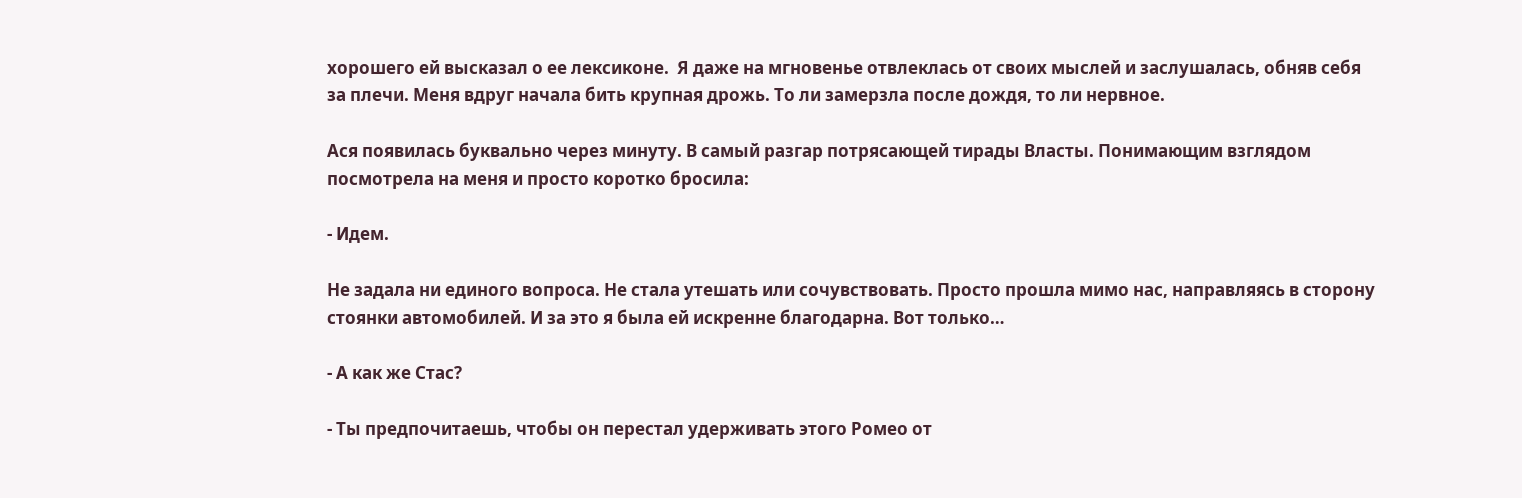хорошего ей высказал о ее лексиконе.  Я даже на мгновенье отвлеклась от своих мыслей и заслушалась, обняв себя за плечи. Меня вдруг начала бить крупная дрожь. То ли замерзла после дождя, то ли нервное.

Ася появилась буквально через минуту. В самый разгар потрясающей тирады Власты. Понимающим взглядом посмотрела на меня и просто коротко бросила:

- Идем.

Не задала ни единого вопроса. Не стала утешать или сочувствовать. Просто прошла мимо нас, направляясь в сторону стоянки автомобилей. И за это я была ей искренне благодарна. Вот только…

- А как же Стас?

- Ты предпочитаешь, чтобы он перестал удерживать этого Ромео от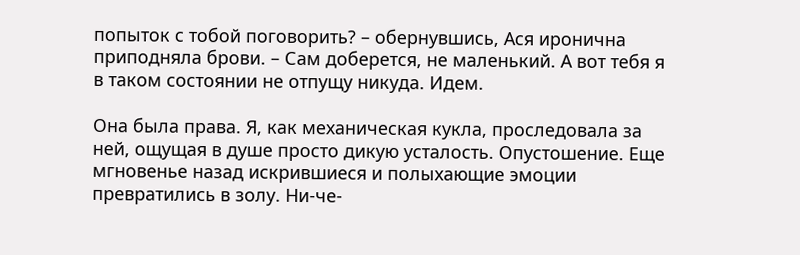попыток с тобой поговорить? – обернувшись, Ася иронична приподняла брови. – Сам доберется, не маленький. А вот тебя я в таком состоянии не отпущу никуда. Идем.

Она была права. Я, как механическая кукла, проследовала за ней, ощущая в душе просто дикую усталость. Опустошение. Еще мгновенье назад искрившиеся и полыхающие эмоции превратились в золу. Ни-че-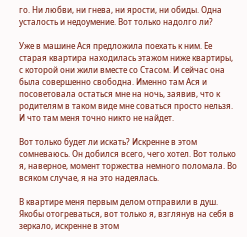го. Ни любви, ни гнева, ни ярости, ни обиды. Одна усталость и недоумение. Вот только надолго ли?

Уже в машине Ася предложила поехать к ним. Ее старая квартира находилась этажом ниже квартиры, с которой они жили вместе со Стасом. И сейчас она была совершенно свободна. Именно там Ася и посоветовала остаться мне на ночь, заявив, что к родителям в таком виде мне соваться просто нельзя. И что там меня точно никто не найдет.

Вот только будет ли искать? Искренне в этом сомневаюсь. Он добился всего, чего хотел. Вот только я, наверное, момент торжества немного поломала. Во всяком случае, я на это надеялась.

В квартире меня первым делом отправили в душ. Якобы отогреваться, вот только я, взглянув на себя в зеркало, искренне в этом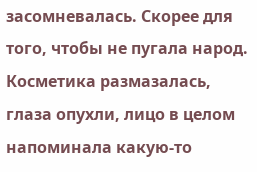засомневалась. Скорее для того, чтобы не пугала народ. Косметика размазалась, глаза опухли, лицо в целом напоминала какую-то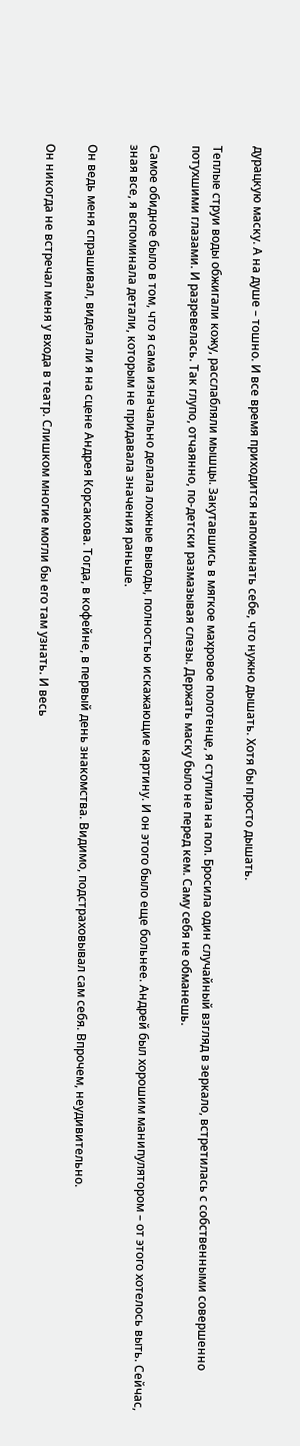дурацкую маску. А на душе – тошно. И все время приходится напоминать себе, что нужно дышать. Хотя бы просто дышать.

Теплые струи воды обжигали кожу, расслабляли мышцы. Закутавшись в мягкое махровое полотенце, я ступила на пол. Бросила один случайный взгляд в зеркало, встретилась с собственными совершенно потухшими глазами. И разревелась. Так глупо, отчаянно, по-детски размазывая слезы. Держать маску было не перед кем. Саму себя не обманешь.

Самое обидное было в том, что я сама изначально делала ложные выводы, полностью искажающие картину. И он этого было еще больнее. Андрей был хорошим манипулятором – от этого хотелось выть. Сейчас, зная все, я вспоминала детали, которым не придавала значения раньше.

Он ведь меня спрашивал, видела ли я на сцене Андрея Корсакова. Тогда, в кофейне, в первый день знакомства. Видимо, подстраховывал сам себя. Впрочем, неудивительно.

Он никогда не встречал меня у входа в театр. Слишком многие могли бы его там узнать. И весь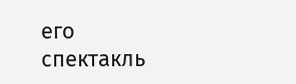его спектакль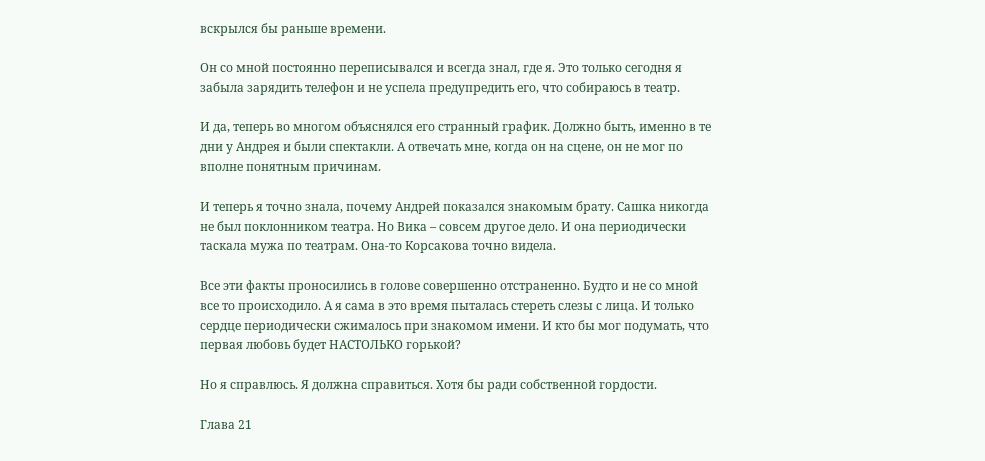вскрылся бы раньше времени.

Он со мной постоянно переписывался и всегда знал, где я. Это только сегодня я забыла зарядить телефон и не успела предупредить его, что собираюсь в театр.

И да, теперь во многом объяснялся его странный график. Должно быть, именно в те дни у Андрея и были спектакли. А отвечать мне, когда он на сцене, он не мог по вполне понятным причинам.

И теперь я точно знала, почему Андрей показался знакомым брату. Сашка никогда не был поклонником театра. Но Вика – совсем другое дело. И она периодически таскала мужа по театрам. Она-то Корсакова точно видела.

Все эти факты проносились в голове совершенно отстраненно. Будто и не со мной все то происходило. А я сама в это время пыталась стереть слезы с лица. И только сердце периодически сжималось при знакомом имени. И кто бы мог подумать, что первая любовь будет НАСТОЛЬКО горькой?

Но я справлюсь. Я должна справиться. Хотя бы ради собственной гордости.

Глава 21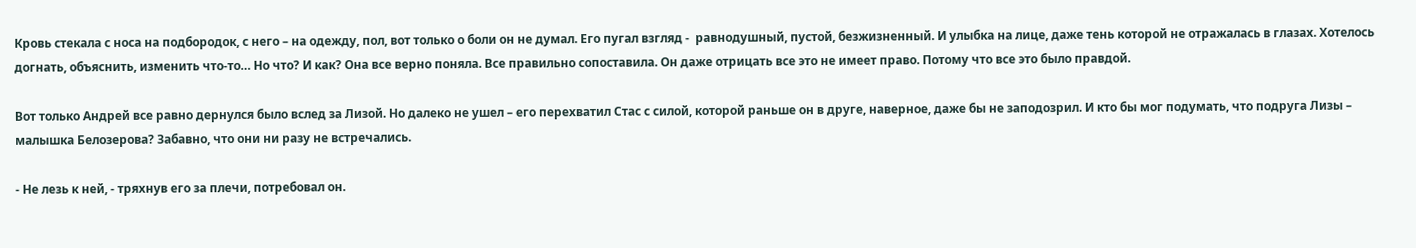Кровь стекала с носа на подбородок, с него – на одежду, пол, вот только о боли он не думал. Его пугал взгляд -  равнодушный, пустой, безжизненный. И улыбка на лице, даже тень которой не отражалась в глазах. Хотелось догнать, объяснить, изменить что-то… Но что? И как? Она все верно поняла. Все правильно сопоставила. Он даже отрицать все это не имеет право. Потому что все это было правдой.

Вот только Андрей все равно дернулся было вслед за Лизой. Но далеко не ушел – его перехватил Стас с силой, которой раньше он в друге, наверное, даже бы не заподозрил. И кто бы мог подумать, что подруга Лизы – малышка Белозерова? Забавно, что они ни разу не встречались.

- Не лезь к ней, - тряхнув его за плечи, потребовал он.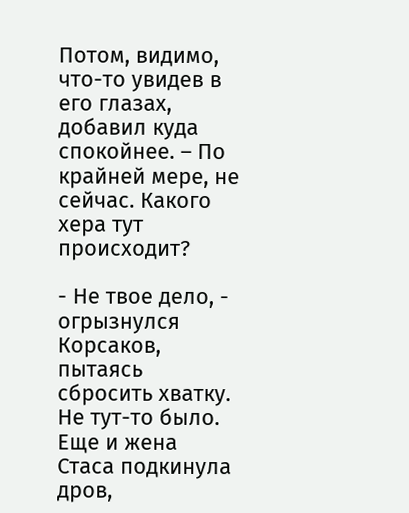Потом, видимо, что-то увидев в его глазах, добавил куда спокойнее. – По крайней мере, не сейчас. Какого хера тут происходит?

- Не твое дело, - огрызнулся Корсаков, пытаясь сбросить хватку. Не тут-то было. Еще и жена Стаса подкинула дров,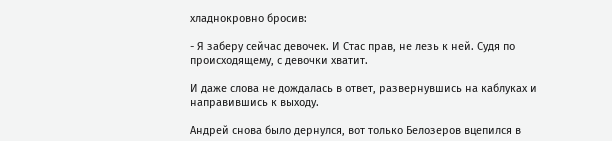хладнокровно бросив:

- Я заберу сейчас девочек. И Стас прав, не лезь к ней. Судя по происходящему, с девочки хватит.

И даже слова не дождалась в ответ, развернувшись на каблуках и направившись к выходу.

Андрей снова было дернулся, вот только Белозеров вцепился в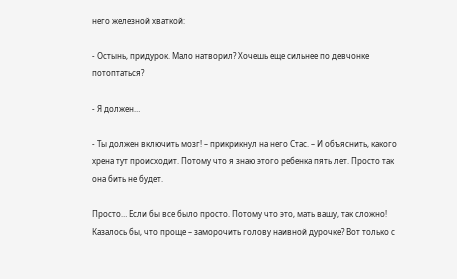него железной хваткой:

- Остынь, придурок. Мало натворил? Хочешь еще сильнее по девчонке потоптаться?

- Я должен…

- Ты должен включить мозг! – прикрикнул на него Стас. – И объяснить, какого хрена тут происходит. Потому что я знаю этого ребенка пять лет. Просто так она бить не будет.

Просто… Если бы все было просто. Потому что это, мать вашу, так сложно! Казалось бы, что проще – заморочить голову наивной дурочке? Вот только с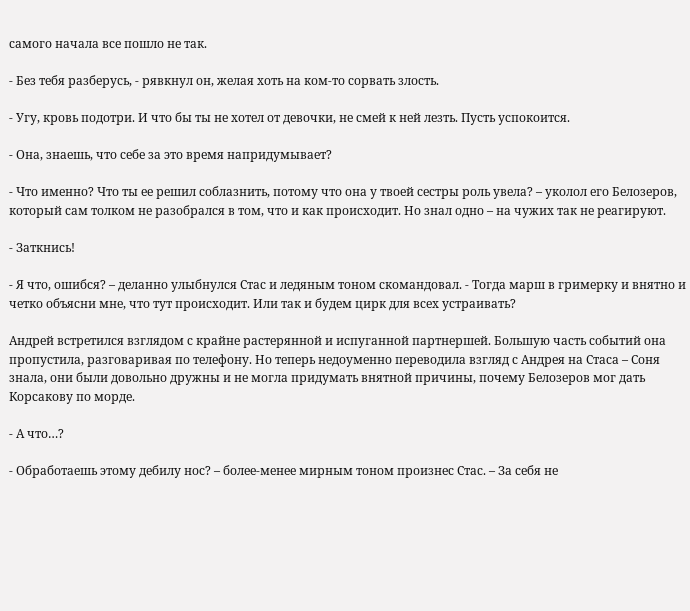самого начала все пошло не так.

- Без тебя разберусь, - рявкнул он, желая хоть на ком-то сорвать злость.

- Угу, кровь подотри. И что бы ты не хотел от девочки, не смей к ней лезть. Пусть успокоится.

- Она, знаешь, что себе за это время напридумывает?

- Что именно? Что ты ее решил соблазнить, потому что она у твоей сестры роль увела? – уколол его Белозеров, который сам толком не разобрался в том, что и как происходит. Но знал одно – на чужих так не реагируют.

- Заткнись!

- Я что, ошибся? – деланно улыбнулся Стас и ледяным тоном скомандовал. - Тогда марш в гримерку и внятно и четко объясни мне, что тут происходит. Или так и будем цирк для всех устраивать?

Андрей встретился взглядом с крайне растерянной и испуганной партнершей. Большую часть событий она пропустила, разговаривая по телефону. Но теперь недоуменно переводила взгляд с Андрея на Стаса – Соня знала, они были довольно дружны и не могла придумать внятной причины, почему Белозеров мог дать Корсакову по морде.

- А что…?

- Обработаешь этому дебилу нос? – более-менее мирным тоном произнес Стас. – За себя не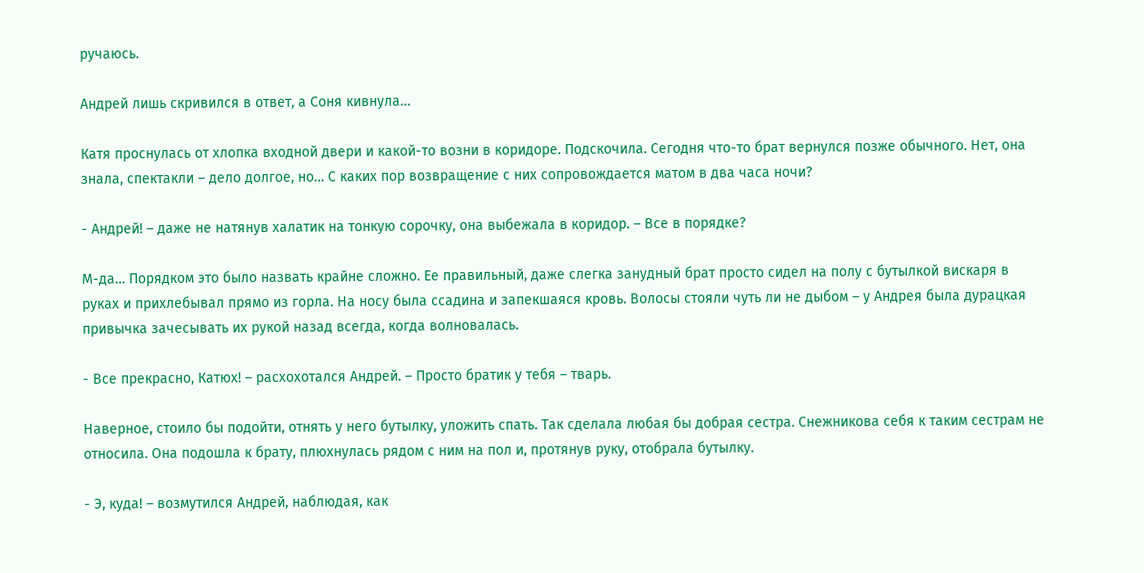ручаюсь.

Андрей лишь скривился в ответ, а Соня кивнула…

Катя проснулась от хлопка входной двери и какой-то возни в коридоре. Подскочила. Сегодня что-то брат вернулся позже обычного. Нет, она знала, спектакли – дело долгое, но… С каких пор возвращение с них сопровождается матом в два часа ночи?

- Андрей! – даже не натянув халатик на тонкую сорочку, она выбежала в коридор. – Все в порядке?

М-да… Порядком это было назвать крайне сложно. Ее правильный, даже слегка занудный брат просто сидел на полу с бутылкой вискаря в руках и прихлебывал прямо из горла. На носу была ссадина и запекшаяся кровь. Волосы стояли чуть ли не дыбом – у Андрея была дурацкая привычка зачесывать их рукой назад всегда, когда волновалась.

- Все прекрасно, Катюх! – расхохотался Андрей. – Просто братик у тебя – тварь.

Наверное, стоило бы подойти, отнять у него бутылку, уложить спать. Так сделала любая бы добрая сестра. Снежникова себя к таким сестрам не относила. Она подошла к брату, плюхнулась рядом с ним на пол и, протянув руку, отобрала бутылку.

- Э, куда! – возмутился Андрей, наблюдая, как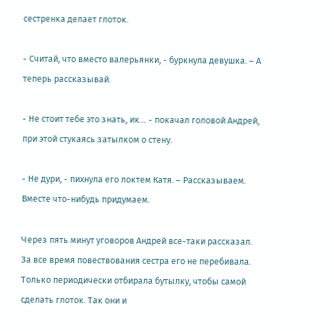сестренка делает глоток.

- Считай, что вместо валерьянки, - буркнула девушка. – А теперь рассказывай.

- Не стоит тебе это знать, ик… - покачал головой Андрей, при этой стукаясь затылком о стену.

- Не дури, - пихнула его локтем Катя. – Рассказываем. Вместе что-нибудь придумаем.

Через пять минут уговоров Андрей все-таки рассказал. За все время повествования сестра его не перебивала. Только периодически отбирала бутылку, чтобы самой сделать глоток. Так они и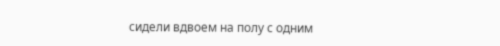сидели вдвоем на полу с одним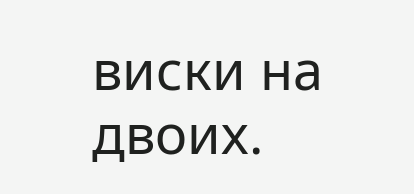виски на двоих.